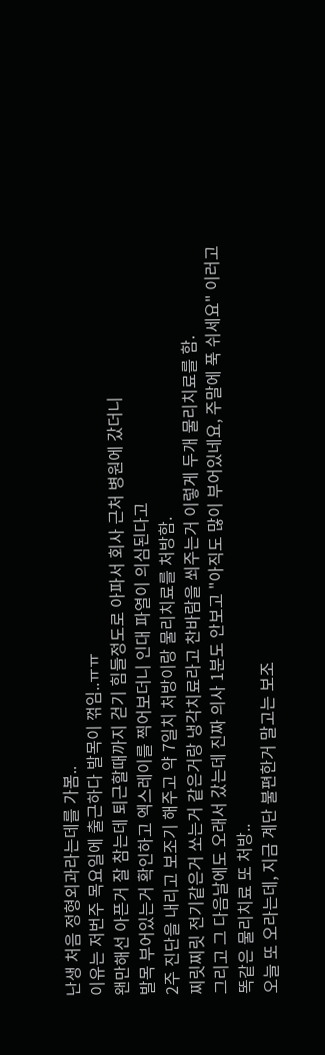난생 처음 정형외과라는데를 가봄..
이유는 저번주 목요일에 출근하다 발목이 꺾임..ㅠㅠ
왠만해선 아픈거 잘 참는데 퇴근할때까지 걷기 힘들정도로 아파서 회사 근처 병원에 갔더니
발목 부어있는거 확인하고 엑스레이를 찍어보더니 인대 파열이 의심된다고
2주 진단을 내리고 보조기 해주고 약 7일치 처방이랑 물리치료를 처방함.
찌릿찌릿 전기같은거 쏘는거 같은거랑 냉각치료라고 찬바람을 쐬주는거 이렇게 두개 물리치료를 함.
그리고 그 다음날에도 오래서 갔는데 진짜 의사 1분도 안보고 "아직도 많이 부어있네요, 주말에 푹 쉬세요" 이러고 똑같은 물리치료 또 처방..
오늘 또 오라는데, 지금 계단 불편한거 말고는 보조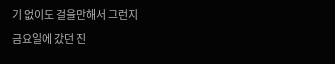기 없이도 걸을만해서 그런지
금요일에 갔던 진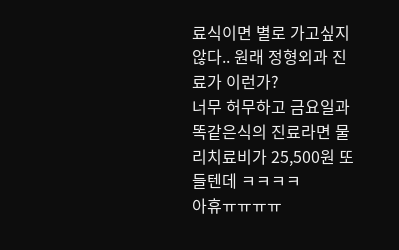료식이면 별로 가고싶지 않다.. 원래 정형외과 진료가 이런가?
너무 허무하고 금요일과 똑같은식의 진료라면 물리치료비가 25,500원 또 들텐데 ㅋㅋㅋㅋ
아휴ㅠㅠㅠㅠ